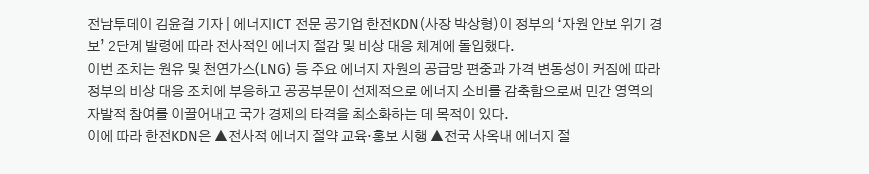전남투데이 김윤걸 기자 | 에너지ICT 전문 공기업 한전KDN(사장 박상형)이 정부의 ‘자원 안보 위기 경보’ 2단계 발령에 따라 전사적인 에너지 절감 및 비상 대응 체계에 돌입했다.
이번 조치는 원유 및 천연가스(LNG) 등 주요 에너지 자원의 공급망 편중과 가격 변동성이 커짐에 따라 정부의 비상 대응 조치에 부응하고 공공부문이 선제적으로 에너지 소비를 감축함으로써 민간 영역의 자발적 참여를 이끌어내고 국가 경제의 타격을 최소화하는 데 목적이 있다.
이에 따라 한전KDN은 ▲전사적 에너지 절약 교육·홍보 시행 ▲전국 사옥내 에너지 절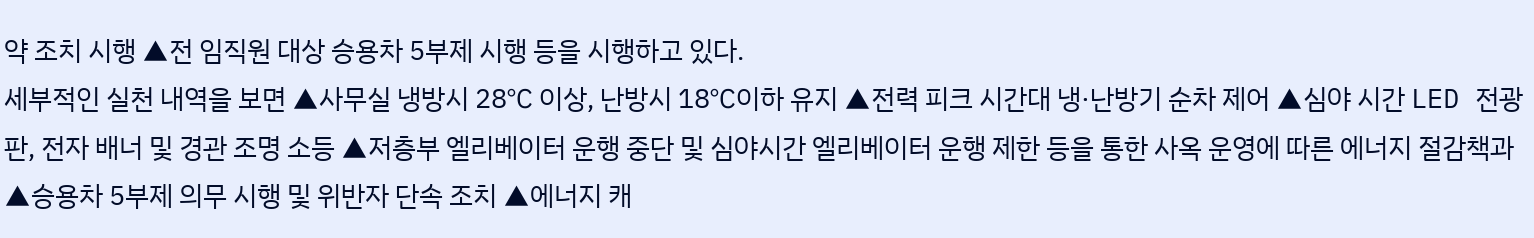약 조치 시행 ▲전 임직원 대상 승용차 5부제 시행 등을 시행하고 있다.
세부적인 실천 내역을 보면 ▲사무실 냉방시 28℃ 이상, 난방시 18℃이하 유지 ▲전력 피크 시간대 냉·난방기 순차 제어 ▲심야 시간 LED 전광판, 전자 배너 및 경관 조명 소등 ▲저층부 엘리베이터 운행 중단 및 심야시간 엘리베이터 운행 제한 등을 통한 사옥 운영에 따른 에너지 절감책과 ▲승용차 5부제 의무 시행 및 위반자 단속 조치 ▲에너지 캐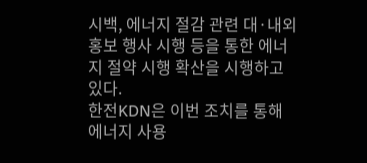시백, 에너지 절감 관련 대·내외 홍보 행사 시행 등을 통한 에너지 절약 시행 확산을 시행하고 있다.
한전KDN은 이번 조치를 통해 에너지 사용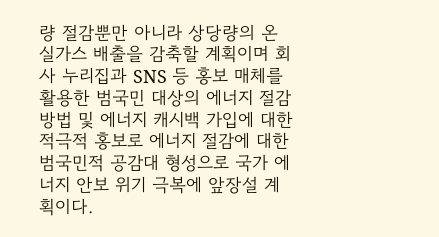량 절감뿐만 아니라 상당량의 온실가스 배출을 감축할 계획이며 회사 누리집과 SNS 등 홍보 매체를 활용한 범국민 대상의 에너지 절감 방법 및 에너지 캐시백 가입에 대한 적극적 홍보로 에너지 절감에 대한 범국민적 공감대 형성으로 국가 에너지 안보 위기 극복에 앞장설 계획이다.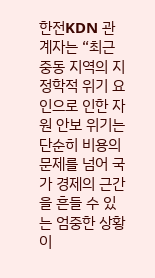한전KDN 관계자는 “최근 중동 지역의 지정학적 위기 요인으로 인한 자원 안보 위기는 단순히 비용의 문제를 넘어 국가 경제의 근간을 흔들 수 있는 엄중한 상황이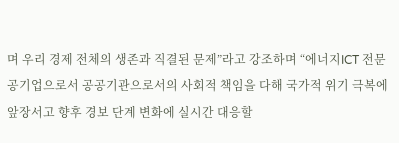며 우리 경제 전체의 생존과 직결된 문제”라고 강조하며 “에너지ICT 전문 공기업으로서 공공기관으로서의 사회적 책임을 다해 국가적 위기 극복에 앞장서고 향후 경보 단계 변화에 실시간 대응할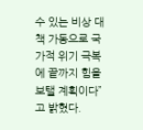수 있는 비상 대책 가동으로 국가적 위기 극복에 끝까지 힘을 보탤 계획이다”고 밝혔다.